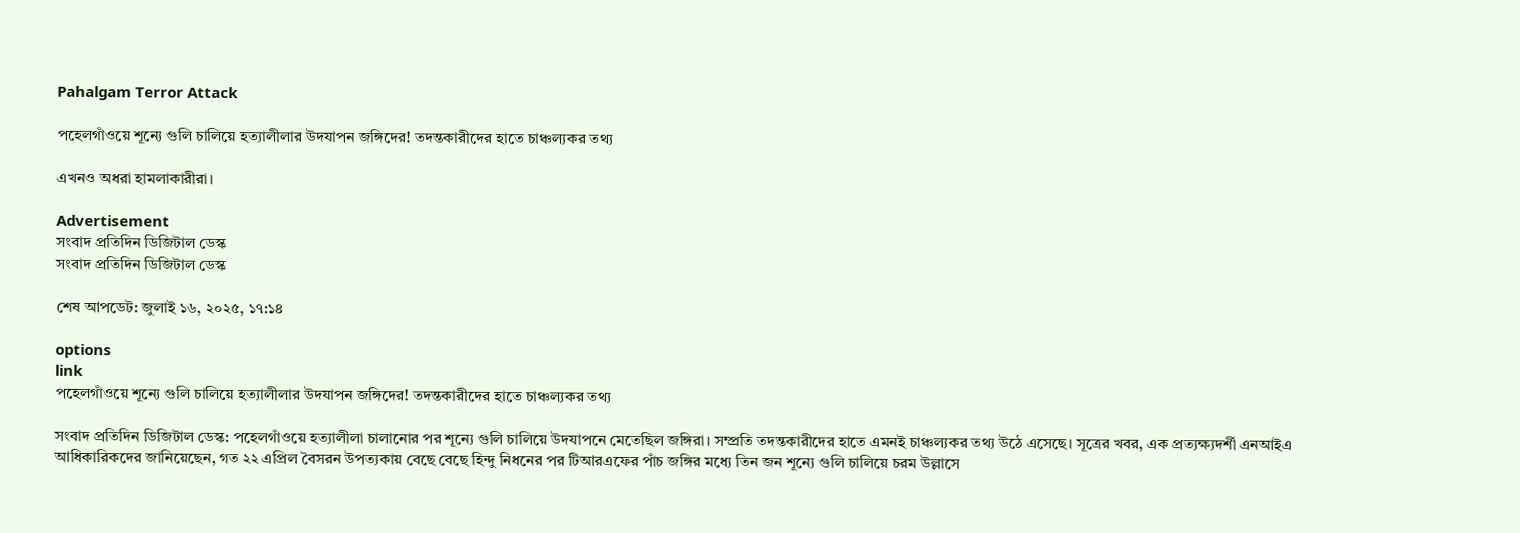Pahalgam Terror Attack

পহেলগাঁওয়ে শূন্যে গুলি চালিয়ে হত্যালীলার উদযাপন জঙ্গিদের! তদন্তকারীদের হাতে চাঞ্চল্যকর তথ্য

এখনও অধরা হামলাকারীরা।

Advertisement
সংবাদ প্রতিদিন ডিজিটাল ডেস্ক
সংবাদ প্রতিদিন ডিজিটাল ডেস্ক

শেষ আপডেট: জুলাই ১৬, ২০২৫, ১৭:১৪

options
link
পহেলগাঁওয়ে শূন্যে গুলি চালিয়ে হত্যালীলার উদযাপন জঙ্গিদের! তদন্তকারীদের হাতে চাঞ্চল্যকর তথ্য

সংবাদ প্রতিদিন ডিজিটাল ডেস্ক: পহেলগাঁওয়ে হত্যালীলা চালানোর পর শূন্যে গুলি চালিয়ে উদযাপনে মেতেছিল জঙ্গিরা। সম্প্রতি তদন্তকারীদের হাতে এমনই চাঞ্চল্যকর তথ্য উঠে এসেছে। সূত্রের খবর, এক প্রত্যক্ষ্যদর্শী এনআইএ আধিকারিকদের জানিয়েছেন, গত ২২ এপ্রিল বৈসরন উপত্যকায় বেছে বেছে হিন্দু নিধনের পর টিআরএফের পাঁচ জঙ্গির মধ্যে তিন জন শূন্যে গুলি চালিয়ে চরম উল্লাসে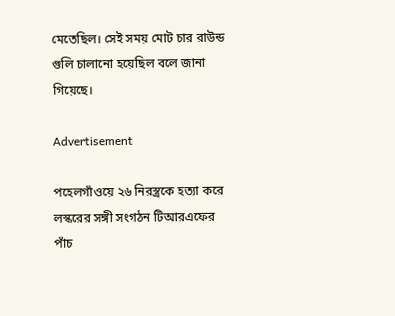মেতেছিল। সেই সময় মোট চার রাউন্ড গুলি চালানো হয়েছিল বলে জানা গিয়েছে।

Advertisement

পহেলগাঁওয়ে ২৬ নিরস্ত্রকে হত্যা করে লস্করের সঙ্গী সংগঠন টিআরএফের পাঁচ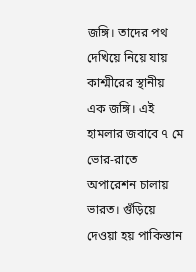জঙ্গি। তাদের পথ দেখিয়ে নিয়ে যায় কাশ্মীরের স্থানীয় এক জঙ্গি। এই হামলার জবাবে ৭ মে ভোর-রাতে অপারেশন চালায় ভারত। গুঁড়িয়ে দেওয়া হয় পাকিস্তান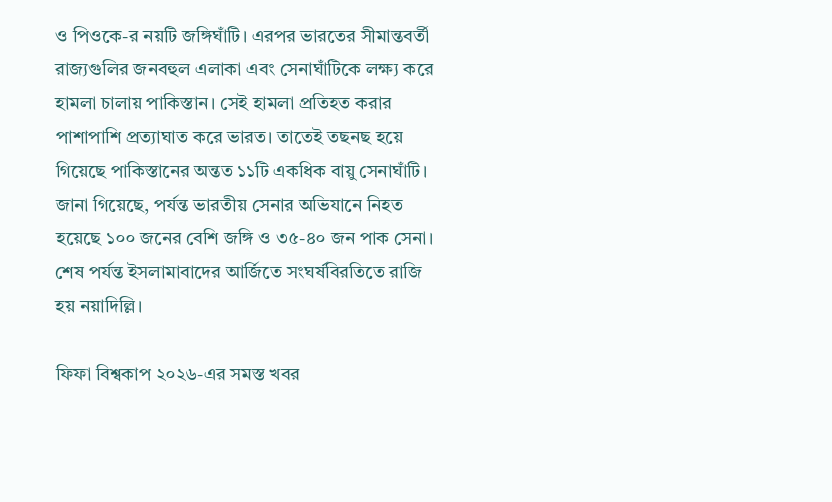ও পিওকে-র নয়টি জঙ্গিঘাঁটি। এরপর ভারতের সীমান্তবর্তী রাজ্যগুলির জনবহুল এলাকা এবং সেনাঘাঁটিকে লক্ষ্য করে হামলা চালায় পাকিস্তান। সেই হামলা প্রতিহত করার পাশাপাশি প্রত্যাঘাত করে ভারত। তাতেই তছনছ হয়ে গিয়েছে পাকিস্তানের অন্তত ১১টি একধিক বায়ু সেনাঘাঁটি। জানা গিয়েছে, পর্যন্ত ভারতীয় সেনার অভিযানে নিহত হয়েছে ১০০ জনের বেশি জঙ্গি ও ৩৫-৪০ জন পাক সেনা। শেষ পর্যন্ত ইসলামাবাদের আর্জিতে সংঘর্ষবিরতিতে রাজি হয় নয়াদিল্লি।

ফিফা বিশ্বকাপ ২০২৬-এর সমস্ত খবর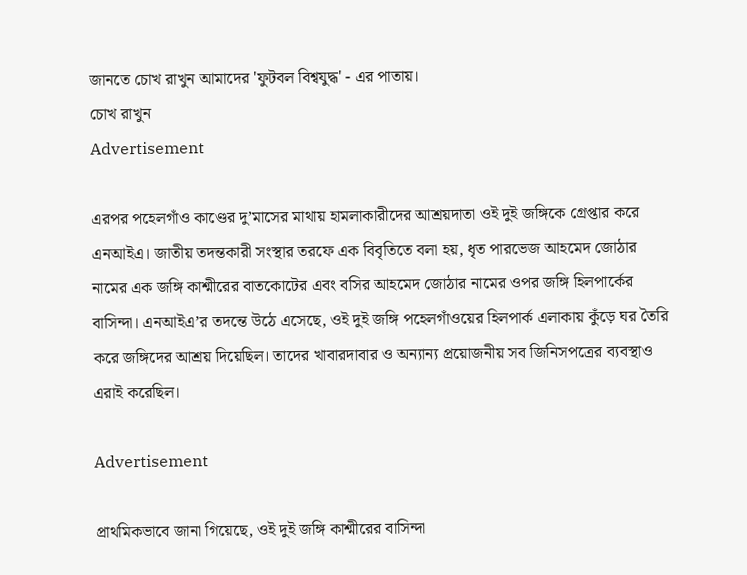জানতে চোখ রাখুন আমাদের 'ফুটবল বিশ্বযুদ্ধ' - এর পাতায়।
চোখ রাখুন
Advertisement

এরপর পহেলগাঁও কাণ্ডের দু’মাসের মাথায় হামলাকারীদের আশ্রয়দাতা ওই দুই জঙ্গিকে গ্রেপ্তার করে এনআইএ। জাতীয় তদন্তকারী সংস্থার তরফে এক বিবৃতিতে বলা হয়, ধৃত পারভেজ আহমেদ জোঠার নামের এক জঙ্গি কাশ্মীরের বাতকোটের এবং বসির আহমেদ জোঠার নামের ওপর জঙ্গি হিলপার্কের বাসিন্দা। এনআইএ’র তদন্তে উঠে এসেছে, ওই দুই জঙ্গি পহেলগাঁওয়ের হিলপার্ক এলাকায় কুঁড়ে ঘর তৈরি করে জঙ্গিদের আশ্রয় দিয়েছিল। তাদের খাবারদাবার ও অন্যান্য প্রয়োজনীয় সব জিনিসপত্রের ব্যবস্থাও এরাই করেছিল।

Advertisement

প্রাথমিকভাবে জানা গিয়েছে, ওই দুই জঙ্গি কাশ্মীরের বাসিন্দা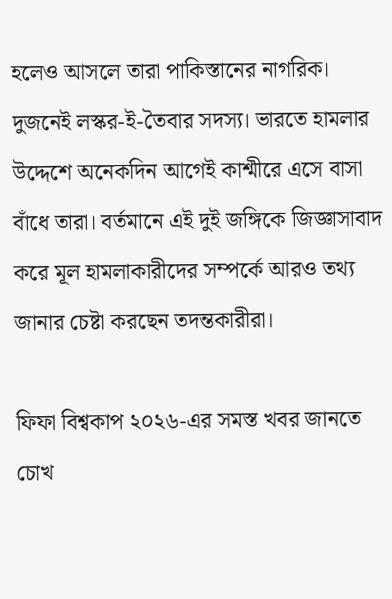হলেও আসলে তারা পাকিস্তানের নাগরিক। দুজনেই লস্কর-ই-তৈবার সদস্য। ভারতে হামলার উদ্দেশে অনেকদিন আগেই কাশ্মীরে এসে বাসা বাঁধে তারা। বর্তমানে এই দুই জঙ্গিকে জিজ্ঞাসাবাদ করে মূল হামলাকারীদের সম্পর্কে আরও তথ্য জানার চেষ্টা করছেন তদন্তকারীরা।

ফিফা বিশ্বকাপ ২০২৬-এর সমস্ত খবর জানতে চোখ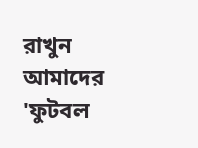রাখুন আমাদের 'ফুটবল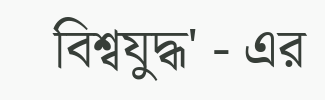বিশ্বযুদ্ধ' - এর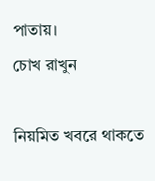পাতায়।
চোখ রাখুন

নিয়মিত খবরে থাকতে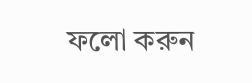ফলো করুন